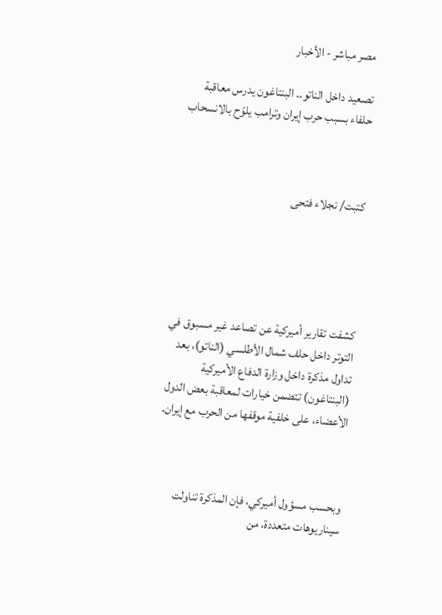مصر مباشر - الأخبار

تصعيد داخل الناتو.. البنتاغون يدرس معاقبة حلفاء بسبب حرب إيران وترامب يلوّح بالانسحاب



كتبت/ نجلاء فتحى





كشفت تقارير أميركية عن تصاعد غير مسبوق في التوتر داخل حلف شمال الأطلسي (الناتو)، بعد تداول مذكرة داخل وزارة الدفاع الأميركية (البنتاغون) تتضمن خيارات لمعاقبة بعض الدول الأعضاء، على خلفية موقفها من الحرب مع إيران.



وبحسب مسؤول أميركي، فإن المذكرة تناولت سيناريوهات متعددة، من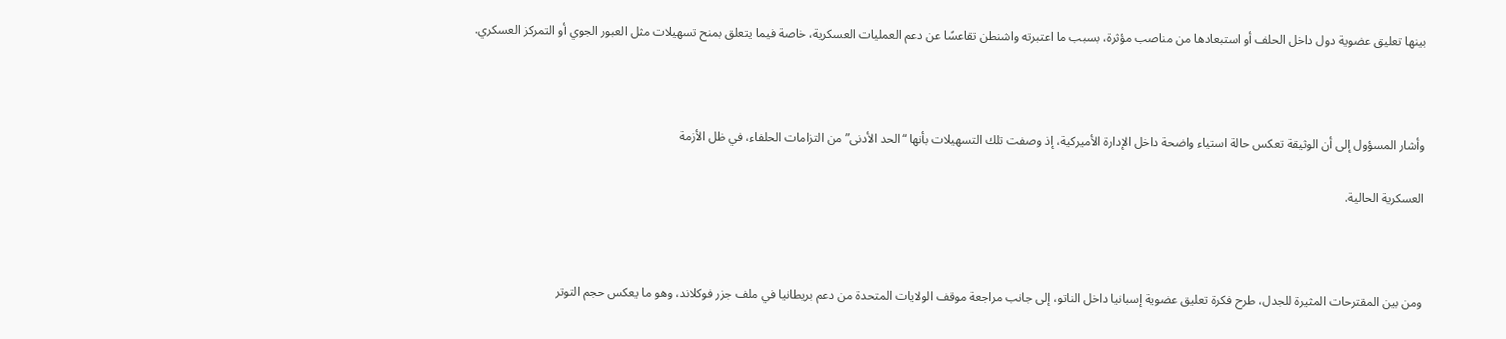بينها تعليق عضوية دول داخل الحلف أو استبعادها من مناصب مؤثرة، بسبب ما اعتبرته واشنطن تقاعسًا عن دعم العمليات العسكرية، خاصة فيما يتعلق بمنح تسهيلات مثل العبور الجوي أو التمركز العسكري.



وأشار المسؤول إلى أن الوثيقة تعكس حالة استياء واضحة داخل الإدارة الأميركية، إذ وصفت تلك التسهيلات بأنها “الحد الأدنى” من التزامات الحلفاء، في ظل الأزمة

العسكرية الحالية.



ومن بين المقترحات المثيرة للجدل، طرح فكرة تعليق عضوية إسبانيا داخل الناتو، إلى جانب مراجعة موقف الولايات المتحدة من دعم بريطانيا في ملف جزر فوكلاند، وهو ما يعكس حجم التوتر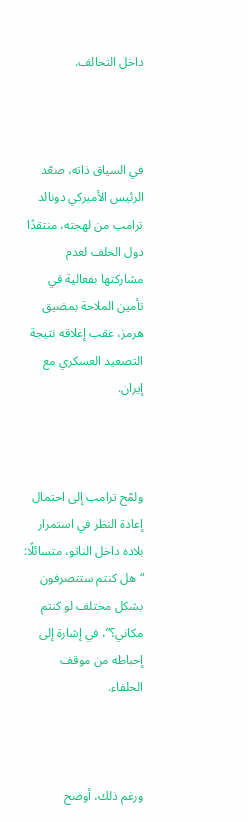داخل التحالف.



في السياق ذاته، صعّد الرئيس الأميركي دونالد ترامب من لهجته، منتقدًا دول الحلف لعدم مشاركتها بفعالية في تأمين الملاحة بمضيق هرمز، عقب إغلاقه نتيجة التصعيد العسكري مع إيران.



ولمّح ترامب إلى احتمال إعادة النظر في استمرار بلاده داخل الناتو، متسائلًا: “هل كنتم ستتصرفون بشكل مختلف لو كنتم مكاني؟”، في إشارة إلى إحباطه من موقف الحلفاء.



ورغم ذلك، أوضح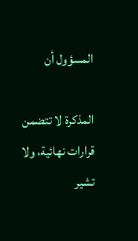المسؤول أن

المذكرة لا تتضمن قرارات نهائية، ولا تشير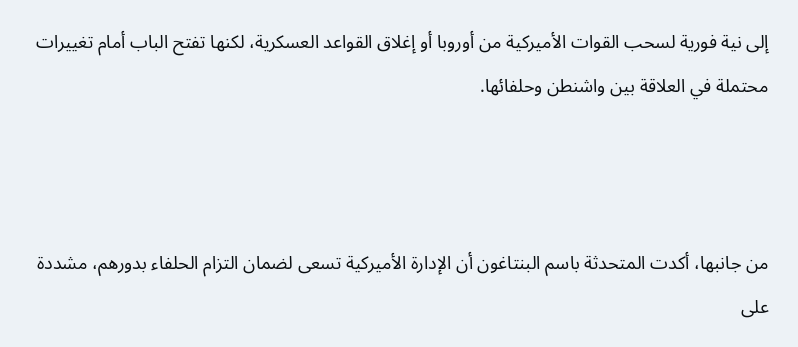إلى نية فورية لسحب القوات الأميركية من أوروبا أو إغلاق القواعد العسكرية، لكنها تفتح الباب أمام تغييرات محتملة في العلاقة بين واشنطن وحلفائها.



من جانبها، أكدت المتحدثة باسم البنتاغون أن الإدارة الأميركية تسعى لضمان التزام الحلفاء بدورهم، مشددة على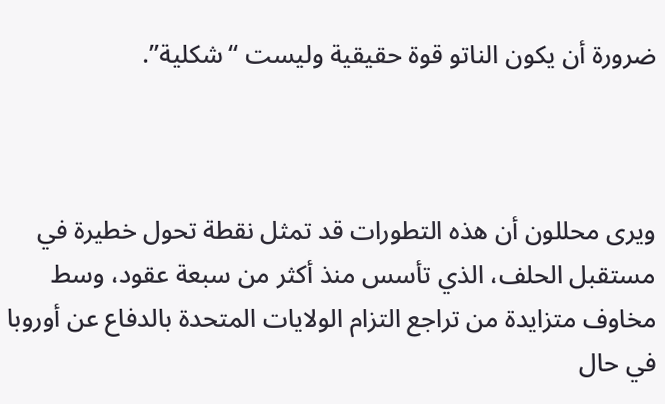ضرورة أن يكون الناتو قوة حقيقية وليست “شكلية”.



ويرى محللون أن هذه التطورات قد تمثل نقطة تحول خطيرة في مستقبل الحلف، الذي تأسس منذ أكثر من سبعة عقود، وسط مخاوف متزايدة من تراجع التزام الولايات المتحدة بالدفاع عن أوروبا في حال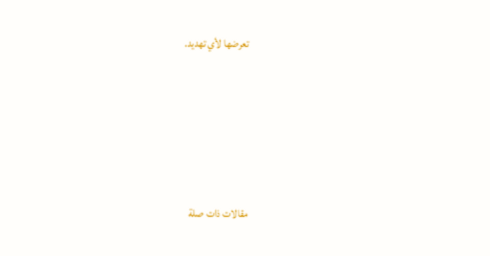تعرضها لأي تهديد.









مقالات ذات صلة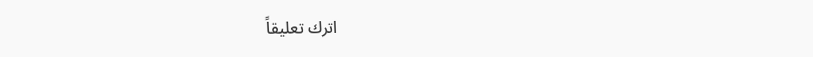اترك تعليقاً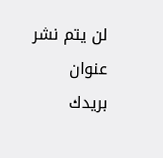لن يتم نشر عنوان بريدك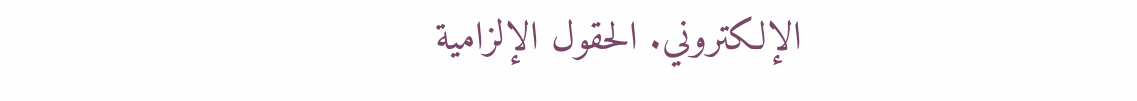الإلكتروني. الحقول الإلزامية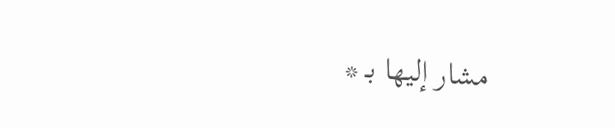مشار إليها بـ *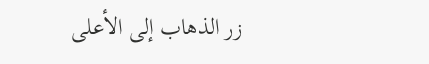زر الذهاب إلى الأعلى